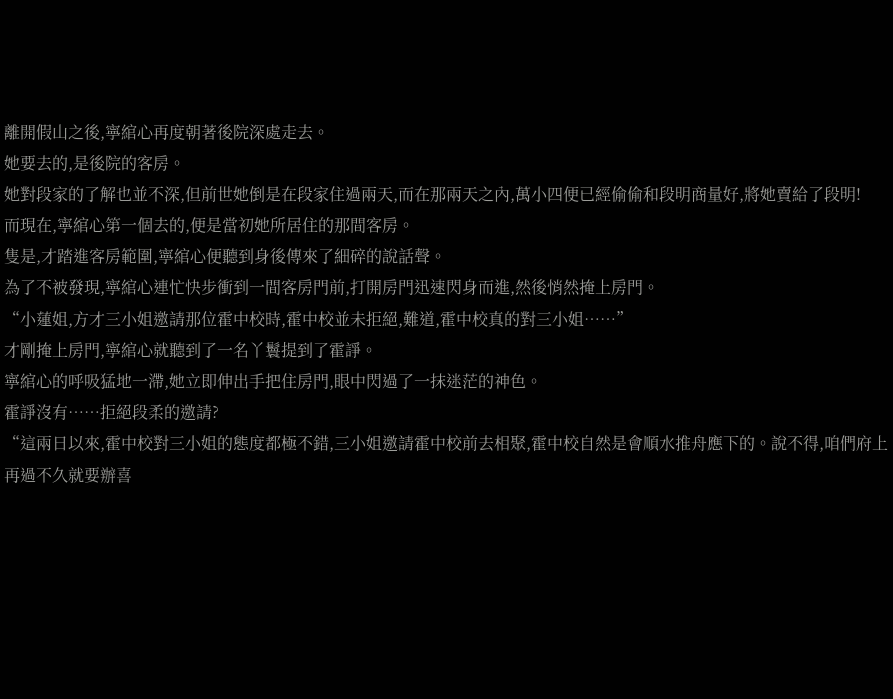離開假山之後,寧綰心再度朝著後院深處走去。
她要去的,是後院的客房。
她對段家的了解也並不深,但前世她倒是在段家住過兩天,而在那兩天之內,萬小四便已經偷偷和段明商量好,將她賣給了段明!
而現在,寧綰心第一個去的,便是當初她所居住的那間客房。
隻是,才踏進客房範圍,寧綰心便聽到身後傳來了細碎的說話聲。
為了不被發現,寧綰心連忙快步衝到一間客房門前,打開房門迅速閃身而進,然後悄然掩上房門。
“小蓮姐,方才三小姐邀請那位霍中校時,霍中校並未拒絕,難道,霍中校真的對三小姐……”
才剛掩上房門,寧綰心就聽到了一名丫鬟提到了霍諍。
寧綰心的呼吸猛地一滯,她立即伸出手把住房門,眼中閃過了一抹迷茫的神色。
霍諍沒有……拒絕段柔的邀請?
“這兩日以來,霍中校對三小姐的態度都極不錯,三小姐邀請霍中校前去相聚,霍中校自然是會順水推舟應下的。說不得,咱們府上再過不久就要辦喜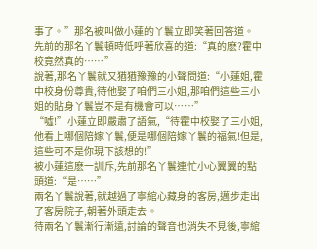事了。”那名被叫做小蓮的丫鬟立即笑著回答道。
先前的那名丫鬟頓時低呼著欣喜的道:“真的麽?霍中校竟然真的……”
說著,那名丫鬟就又猶猶豫豫的小聲問道:“小蓮姐,霍中校身份尊貴,待他娶了咱們三小姐,那咱們這些三小姐的貼身丫鬟豈不是有機會可以……”
“噓!”小蓮立即嚴肅了語氣,“待霍中校娶了三小姐,他看上哪個陪嫁丫鬟,便是哪個陪嫁丫鬟的福氣!但是,這些可不是你現下該想的!”
被小蓮這麽一訓斥,先前那名丫鬟連忙小心翼翼的點頭道:“是……”
兩名丫鬟說著,就越過了寧綰心藏身的客房,邁步走出了客房院子,朝著外頭走去。
待兩名丫鬟漸行漸遠,討論的聲音也消失不見後,寧綰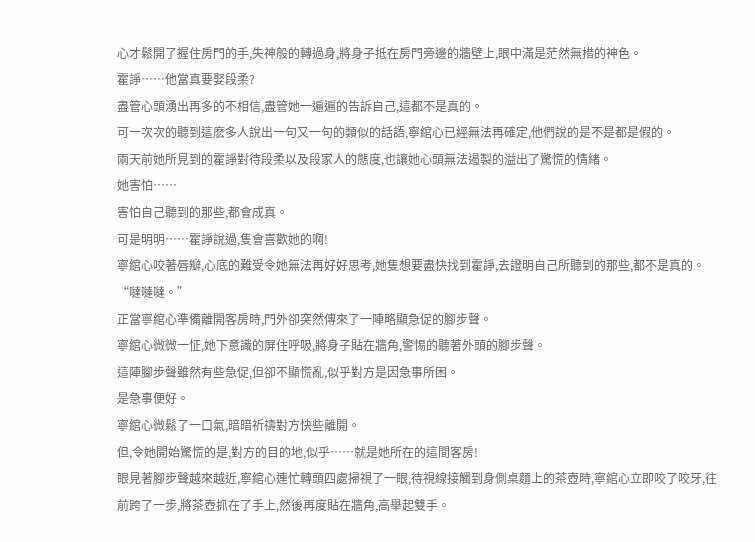心才鬆開了握住房門的手,失神般的轉過身,將身子抵在房門旁邊的牆壁上,眼中滿是茫然無措的神色。
霍諍……他當真要娶段柔?
盡管心頭湧出再多的不相信,盡管她一遍遍的告訴自己,這都不是真的。
可一次次的聽到這麽多人說出一句又一句的類似的話語,寧綰心已經無法再確定,他們說的是不是都是假的。
兩天前她所見到的霍諍對待段柔以及段家人的態度,也讓她心頭無法遏製的溢出了驚慌的情緒。
她害怕……
害怕自己聽到的那些,都會成真。
可是明明……霍諍說過,隻會喜歡她的啊!
寧綰心咬著唇瓣,心底的難受令她無法再好好思考,她隻想要盡快找到霍諍,去證明自己所聽到的那些,都不是真的。
“噠噠噠。”
正當寧綰心準備離開客房時,門外卻突然傳來了一陣略顯急促的腳步聲。
寧綰心微微一怔,她下意識的屏住呼吸,將身子貼在牆角,警惕的聽著外頭的腳步聲。
這陣腳步聲雖然有些急促,但卻不顯慌亂,似乎對方是因急事所困。
是急事便好。
寧綰心微鬆了一口氣,暗暗祈禱對方快些離開。
但,令她開始驚慌的是,對方的目的地,似乎……就是她所在的這間客房!
眼見著腳步聲越來越近,寧綰心連忙轉頭四處掃視了一眼,待視線接觸到身側桌麵上的茶壺時,寧綰心立即咬了咬牙,往前跨了一步,將茶壺抓在了手上,然後再度貼在牆角,高舉起雙手。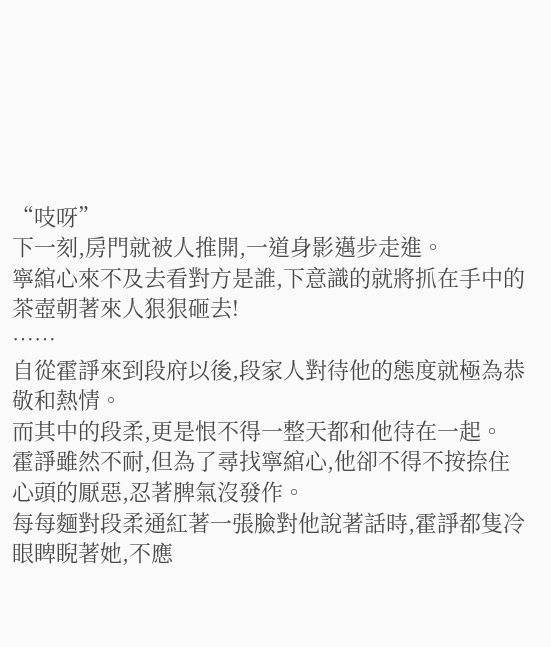“吱呀”
下一刻,房門就被人推開,一道身影邁步走進。
寧綰心來不及去看對方是誰,下意識的就將抓在手中的茶壺朝著來人狠狠砸去!
……
自從霍諍來到段府以後,段家人對待他的態度就極為恭敬和熱情。
而其中的段柔,更是恨不得一整天都和他待在一起。
霍諍雖然不耐,但為了尋找寧綰心,他卻不得不按捺住心頭的厭惡,忍著脾氣沒發作。
每每麵對段柔通紅著一張臉對他說著話時,霍諍都隻冷眼睥睨著她,不應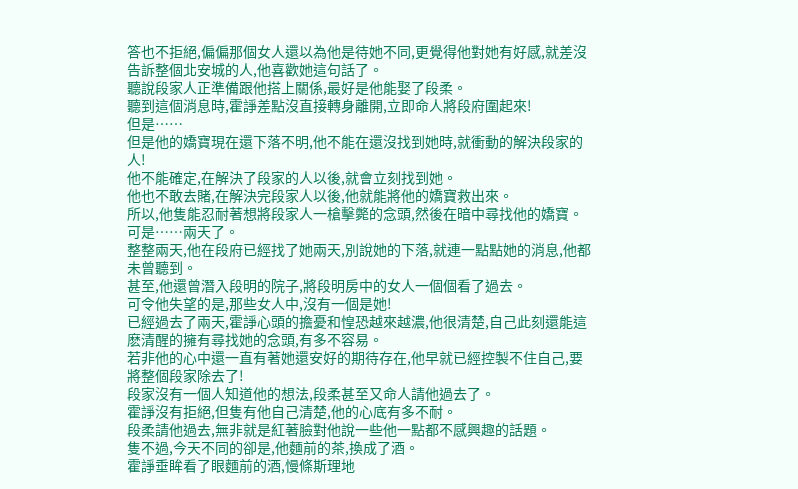答也不拒絕,偏偏那個女人還以為他是待她不同,更覺得他對她有好感,就差沒告訴整個北安城的人,他喜歡她這句話了。
聽說段家人正準備跟他搭上關係,最好是他能娶了段柔。
聽到這個消息時,霍諍差點沒直接轉身離開,立即命人將段府圍起來!
但是……
但是他的嬌寶現在還下落不明,他不能在還沒找到她時,就衝動的解決段家的人!
他不能確定,在解決了段家的人以後,就會立刻找到她。
他也不敢去賭,在解決完段家人以後,他就能將他的嬌寶救出來。
所以,他隻能忍耐著想將段家人一槍擊斃的念頭,然後在暗中尋找他的嬌寶。
可是……兩天了。
整整兩天,他在段府已經找了她兩天,別說她的下落,就連一點點她的消息,他都未曾聽到。
甚至,他還曾潛入段明的院子,將段明房中的女人一個個看了過去。
可令他失望的是,那些女人中,沒有一個是她!
已經過去了兩天,霍諍心頭的擔憂和惶恐越來越濃,他很清楚,自己此刻還能這麽清醒的擁有尋找她的念頭,有多不容易。
若非他的心中還一直有著她還安好的期待存在,他早就已經控製不住自己,要將整個段家除去了!
段家沒有一個人知道他的想法,段柔甚至又命人請他過去了。
霍諍沒有拒絕,但隻有他自己清楚,他的心底有多不耐。
段柔請他過去,無非就是紅著臉對他說一些他一點都不感興趣的話題。
隻不過,今天不同的卻是,他麵前的茶,換成了酒。
霍諍垂眸看了眼麵前的酒,慢條斯理地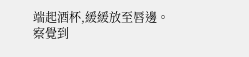端起酒杯,緩緩放至唇邊。
察覺到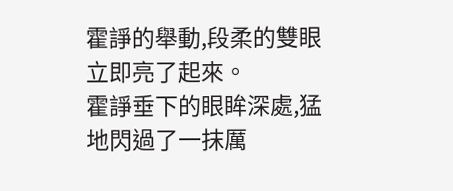霍諍的舉動,段柔的雙眼立即亮了起來。
霍諍垂下的眼眸深處,猛地閃過了一抹厲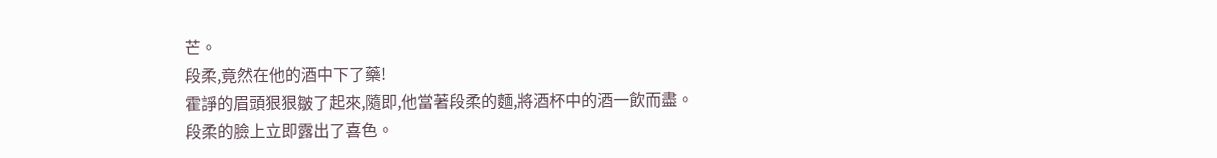芒。
段柔,竟然在他的酒中下了藥!
霍諍的眉頭狠狠皺了起來,隨即,他當著段柔的麵,將酒杯中的酒一飲而盡。
段柔的臉上立即露出了喜色。